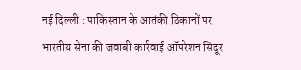नई दिल्ली : पाकिस्तान के आतंकी ठिकानों पर भारतीय सेना की जवाबी कार्रवाई ऑपरेशन सिंदूर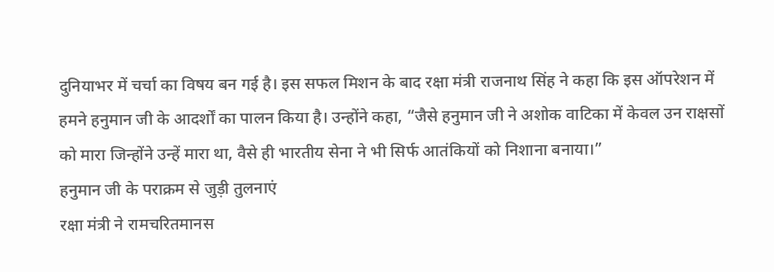दुनियाभर में चर्चा का विषय बन गई है। इस सफल मिशन के बाद रक्षा मंत्री राजनाथ सिंह ने कहा कि इस ऑपरेशन में हमने हनुमान जी के आदर्शों का पालन किया है। उन्होंने कहा, “जैसे हनुमान जी ने अशोक वाटिका में केवल उन राक्षसों को मारा जिन्होंने उन्हें मारा था, वैसे ही भारतीय सेना ने भी सिर्फ आतंकियों को निशाना बनाया।”
हनुमान जी के पराक्रम से जुड़ी तुलनाएं
रक्षा मंत्री ने रामचरितमानस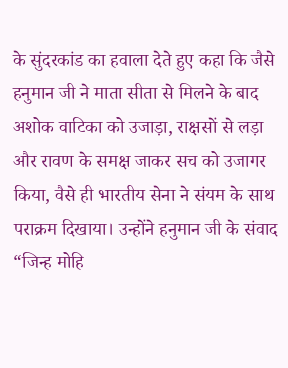के सुंदरकांड का हवाला देते हुए कहा कि जैसे हनुमान जी ने माता सीता से मिलने के बाद अशोक वाटिका को उजाड़ा, राक्षसों से लड़ा और रावण के समक्ष जाकर सच को उजागर किया, वैसे ही भारतीय सेना ने संयम के साथ पराक्रम दिखाया। उन्होंने हनुमान जी के संवाद “जिन्ह मोहि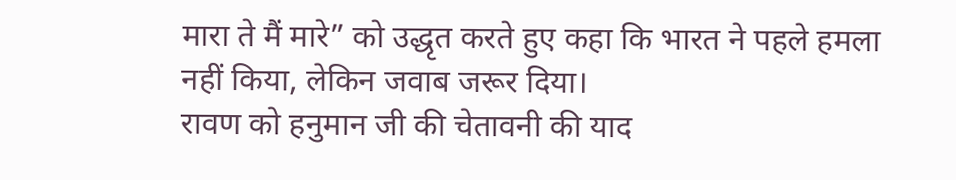मारा ते मैं मारे” को उद्धृत करते हुए कहा कि भारत ने पहले हमला नहीं किया, लेकिन जवाब जरूर दिया।
रावण को हनुमान जी की चेतावनी की याद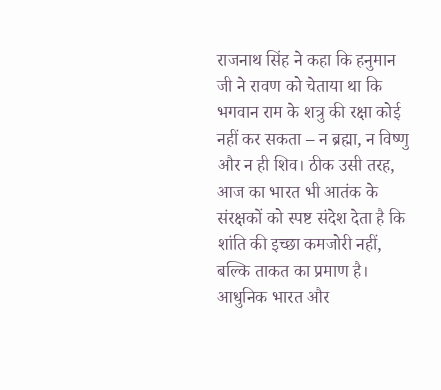राजनाथ सिंह ने कहा कि हनुमान जी ने रावण को चेताया था कि भगवान राम के शत्रु की रक्षा कोई नहीं कर सकता – न ब्रह्मा, न विष्णु और न ही शिव। ठीक उसी तरह, आज का भारत भी आतंक के संरक्षकों को स्पष्ट संदेश देता है कि शांति की इच्छा कमजोरी नहीं, बल्कि ताकत का प्रमाण है।
आधुनिक भारत और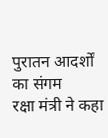पुरातन आदर्शों का संगम
रक्षा मंत्री ने कहा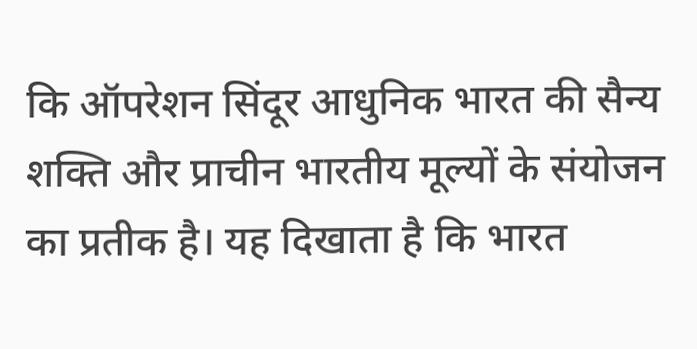कि ऑपरेशन सिंदूर आधुनिक भारत की सैन्य शक्ति और प्राचीन भारतीय मूल्यों के संयोजन का प्रतीक है। यह दिखाता है कि भारत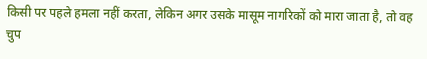किसी पर पहले हमला नहीं करता, लेकिन अगर उसके मासूम नागरिकों को मारा जाता है, तो वह चुप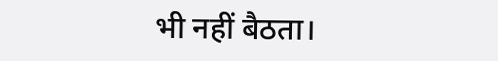भी नहीं बैठता।